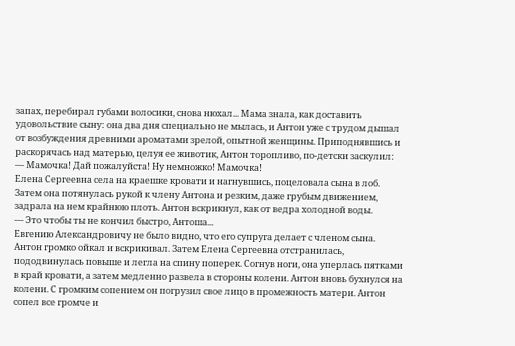запах, перебирал губами волосики, снова нюхал... Мама знала, как доставить удовольствие сыну: она два дня специально не мылась, и Антон уже с трудом дышал от возбуждения древними ароматами зрелой, опытной женщины. Приподнявшись и раскорячась над матерью, целуя ее животик, Антон торопливо, по-детски заскулил:
— Мамочка! Дай пожалуйста! Ну немножко! Мамочка!
Елена Сергеевна села на краешке кровати и нагнувшись, поцеловала сына в лоб. Затем она потянулась рукой к члену Антона и резким, даже грубым движением, задрала на нем крайнюю плоть. Антон вскрикнул, как от ведра холодной воды.
— Это чтобы ты не кончил быстро, Антоша...
Евгению Александровичу не было видно, что его супруга делает с членом сына. Антон громко ойкал и вскрикивал. Затем Елена Сергеевна отстранилась, пододвинулась повыше и легла на спину поперек. Согнув ноги, она уперлась пятками в край кровати, а затем медленно развела в стороны колени. Антон вновь бухнулся на колени. С громким сопением он погрузил свое лицо в промежность матери. Антон сопел все громче и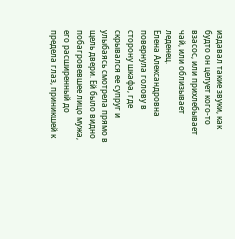издавал такие звуки, как будто он целует кого-то взасос, или прихлебывает чай, или облизывает леденец.
Елена Александровна повернула голову в сторону шкафа, где скрывался ее супруг и улыбаясь смотрела прямо в щель двери. Ей было видно побагровевшее лицо мужа, его расширенный до предела глаз, приникшей к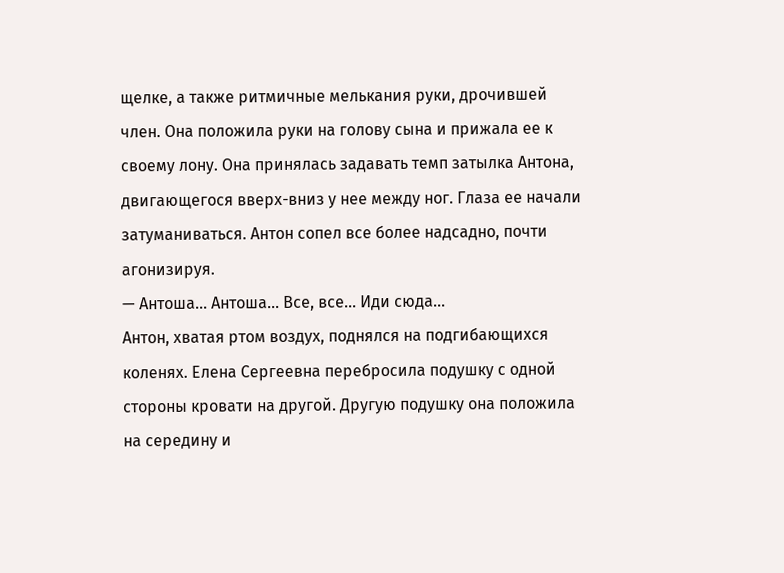щелке, а также ритмичные мелькания руки, дрочившей член. Она положила руки на голову сына и прижала ее к своему лону. Она принялась задавать темп затылка Антона, двигающегося вверх-вниз у нее между ног. Глаза ее начали затуманиваться. Антон сопел все более надсадно, почти агонизируя.
— Антоша... Антоша... Все, все... Иди сюда...
Антон, хватая ртом воздух, поднялся на подгибающихся коленях. Елена Сергеевна перебросила подушку с одной стороны кровати на другой. Другую подушку она положила на середину и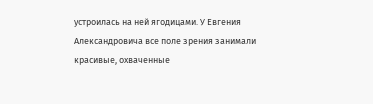устроилась на ней ягодицами. У Евгения Александровича все поле зрения занимали красивые, охваченные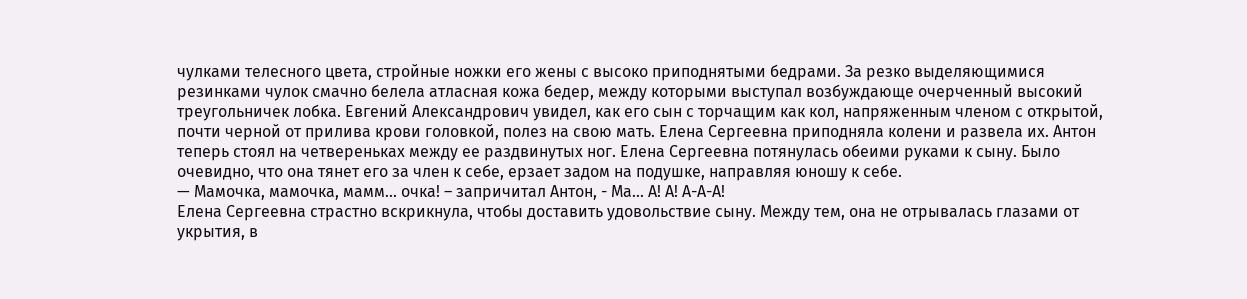чулками телесного цвета, стройные ножки его жены с высоко приподнятыми бедрами. За резко выделяющимися резинками чулок смачно белела атласная кожа бедер, между которыми выступал возбуждающе очерченный высокий треугольничек лобка. Евгений Александрович увидел, как его сын с торчащим как кол, напряженным членом с открытой, почти черной от прилива крови головкой, полез на свою мать. Елена Сергеевна приподняла колени и развела их. Антон теперь стоял на четвереньках между ее раздвинутых ног. Елена Сергеевна потянулась обеими руками к сыну. Было очевидно, что она тянет его за член к себе, ерзает задом на подушке, направляя юношу к себе.
— Мамочка, мамочка, мамм... очка! – запричитал Антон, - Ма... А! А! А-А-А!
Елена Сергеевна страстно вскрикнула, чтобы доставить удовольствие сыну. Между тем, она не отрывалась глазами от укрытия, в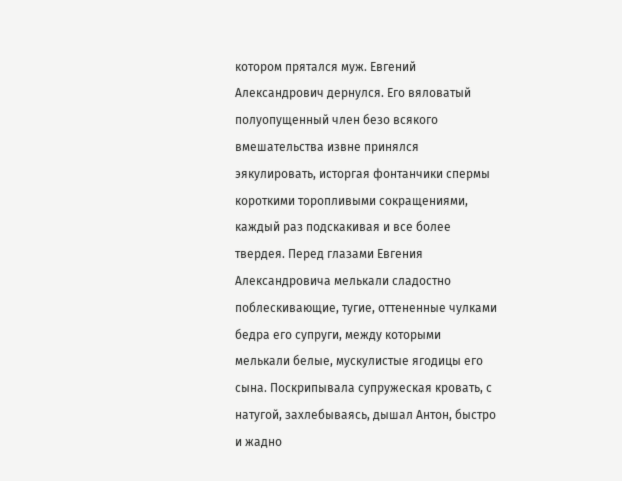котором прятался муж. Евгений Александрович дернулся. Его вяловатый полуопущенный член безо всякого вмешательства извне принялся эякулировать, исторгая фонтанчики спермы короткими торопливыми сокращениями, каждый раз подскакивая и все более твердея. Перед глазами Евгения Александровича мелькали сладостно поблескивающие, тугие, оттененные чулками бедра его супруги, между которыми мелькали белые, мускулистые ягодицы его сына. Поскрипывала супружеская кровать, с натугой, захлебываясь, дышал Антон, быстро и жадно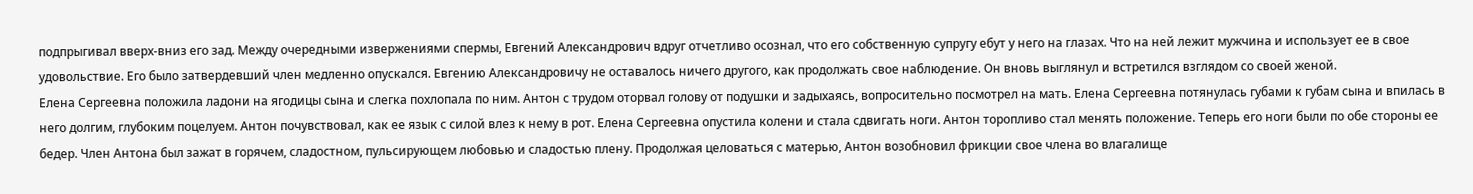подпрыгивал вверх-вниз его зад. Между очередными извержениями спермы, Евгений Александрович вдруг отчетливо осознал, что его собственную супругу ебут у него на глазах. Что на ней лежит мужчина и использует ее в свое удовольствие. Его было затвердевший член медленно опускался. Евгению Александровичу не оставалось ничего другого, как продолжать свое наблюдение. Он вновь выглянул и встретился взглядом со своей женой.
Елена Сергеевна положила ладони на ягодицы сына и слегка похлопала по ним. Антон с трудом оторвал голову от подушки и задыхаясь, вопросительно посмотрел на мать. Елена Сергеевна потянулась губами к губам сына и впилась в него долгим, глубоким поцелуем. Антон почувствовал, как ее язык с силой влез к нему в рот. Елена Сергеевна опустила колени и стала сдвигать ноги. Антон торопливо стал менять положение. Теперь его ноги были по обе стороны ее бедер. Член Антона был зажат в горячем, сладостном, пульсирующем любовью и сладостью плену. Продолжая целоваться с матерью, Антон возобновил фрикции свое члена во влагалище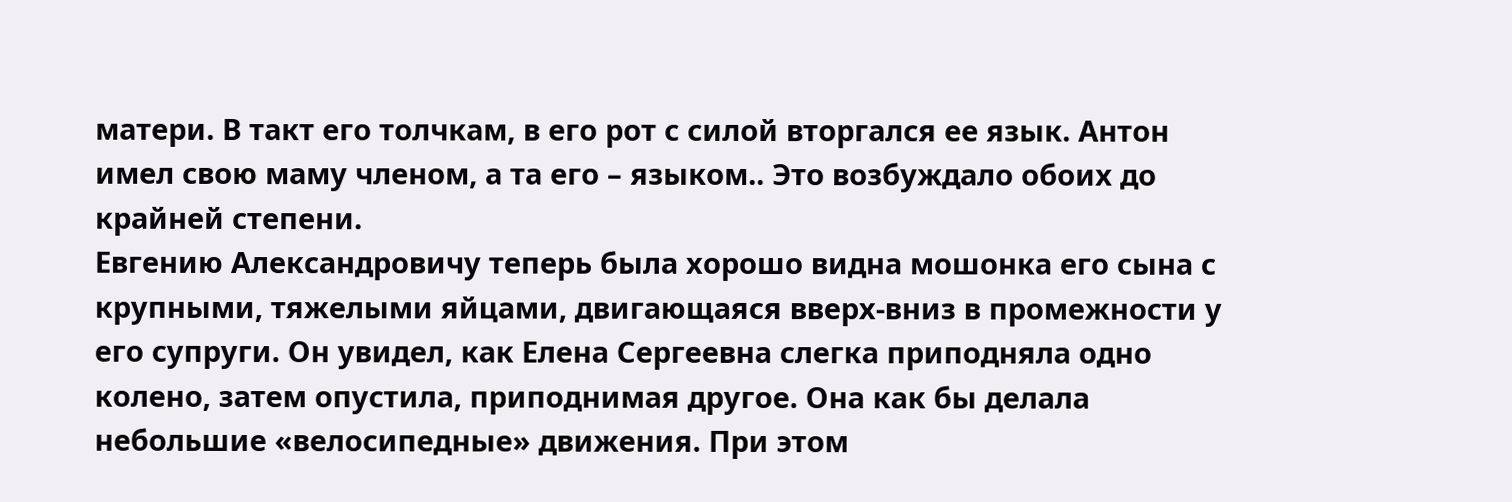матери. В такт его толчкам, в его рот с силой вторгался ее язык. Антон имел свою маму членом, а та его – языком.. Это возбуждало обоих до крайней степени.
Евгению Александровичу теперь была хорошо видна мошонка его сына с крупными, тяжелыми яйцами, двигающаяся вверх-вниз в промежности у его супруги. Он увидел, как Елена Сергеевна слегка приподняла одно колено, затем опустила, приподнимая другое. Она как бы делала небольшие «велосипедные» движения. При этом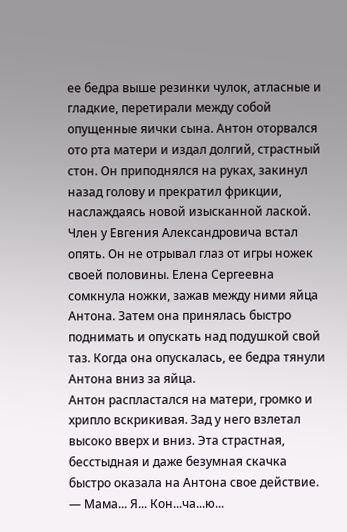ее бедра выше резинки чулок, атласные и гладкие, перетирали между собой опущенные яички сына. Антон оторвался ото рта матери и издал долгий, страстный стон. Он приподнялся на руках, закинул назад голову и прекратил фрикции, наслаждаясь новой изысканной лаской. Член у Евгения Александровича встал опять. Он не отрывал глаз от игры ножек своей половины. Елена Сергеевна сомкнула ножки, зажав между ними яйца Антона. Затем она принялась быстро поднимать и опускать над подушкой свой таз. Когда она опускалась, ее бедра тянули Антона вниз за яйца.
Антон распластался на матери, громко и хрипло вскрикивая. Зад у него взлетал высоко вверх и вниз. Эта страстная, бесстыдная и даже безумная скачка быстро оказала на Антона свое действие.
— Мама... Я... Кон...ча...ю...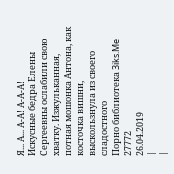Я... А... А-А! А-А-А!
Искусные бедра Елены Сергеевны ослабили свою хватку. Изжульканная, потная мошонка Антона, как косточка вишни, выскользнула из своего сладостного
Порно библиотека 3iks.Me
27772
26.04.2019
|
|